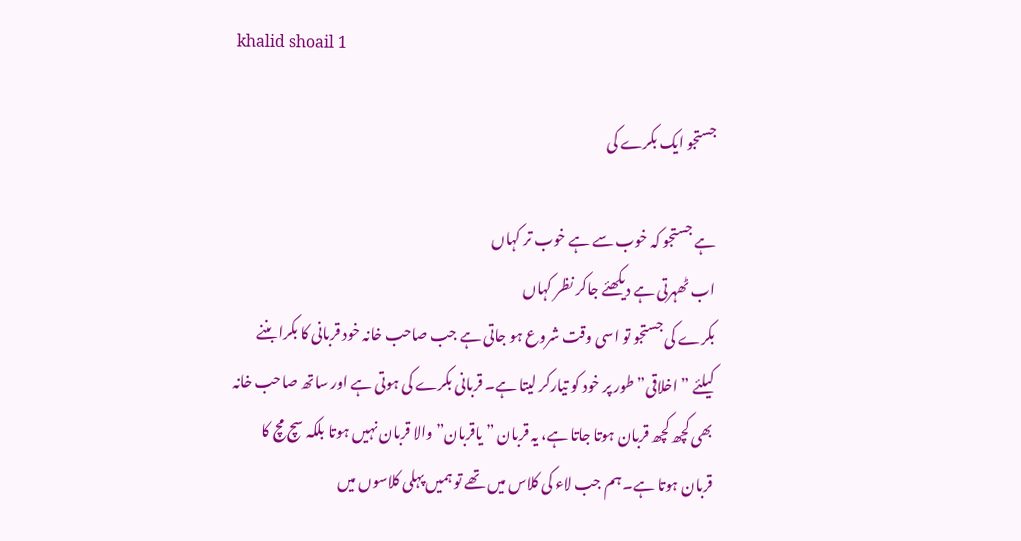khalid shoail 1

جستجو ایک بکرے کی

ہے جستجو کہ خوب سے ہے خوب تر کہاں
اب ٹھہرتی ہے دیکھئے جاکر نظر کہاں
بکرے کی جستجو تو اسی وقت شروع ہو جاتی ہے جب صاحب خانہ خود قربانی کا بکرا بننے کیلئے ”اخلاقی” طور پر خود کو تیارکر لیتا ہے۔ قربانی بکرے کی ہوتی ہے اور ساتھ صاحب خانہ بھی کچھ کچھ قربان ہوتا جاتا ہے، یہ قربان ”یاقربان” والا قربان نہیں ہوتا بلکہ سچ مچ کا قربان ہوتا ہے۔ ہم جب لاء کی کلاس میں تھے تو ہمیں پہلی کلاسوں میں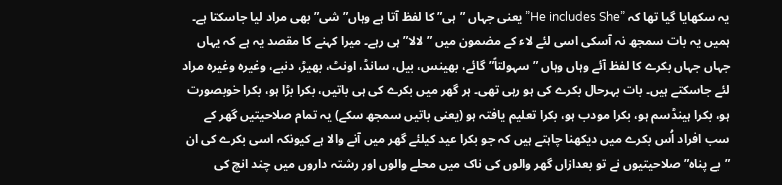یہ سکھایا گیا تھا کہ ”He includes She”یعنی جہاں ”ہی” کا لفظ آتا ہے وہاں” شی” بھی مراد لیا جاسکتا ہے۔ ہمیں یہ بات سمجھ نہ آسکی اسی لئے لاء کے مضمون میں ”لالا” ہی رہے۔ میرا کہنے کا مقصد یہ ہے کہ یہاں جہاں جہاں بکرے کا لفظ آئے وہاں وہاں ”سہولتاً” گائے، بھینس، بیل، سانڈ، اونٹ، بھیڑ، دنبے، وغیرہ وغیرہ مراد لئے جاسکتے ہیں۔ بات بہرحال بکرے کی ہو رہی تھی۔ ہر گھر میں بکرے کی ہی باتیں، بکرا بڑا ہو، بکرا خوبصورت ہو، بکرا ہینڈسم ہو، بکرا مودب ہو، بکرا تعلیم یافتہ ہو (یعنی باتیں سمجھ سکے) یہ تمام صلاحیتیں گھر کے سب افراد اُس بکرے میں دیکھنا چاہتے ہیں کہ جو بکرا عید کیلئے گھر میں آنے والا ہے کیونکہ اسی بکرے کی ان ”بے پناہ” صلاحیتیوں نے تو بعدازاں گھر والوں کی ناک میں محلے والوں اور رشتہ داروں میں چند انچ کی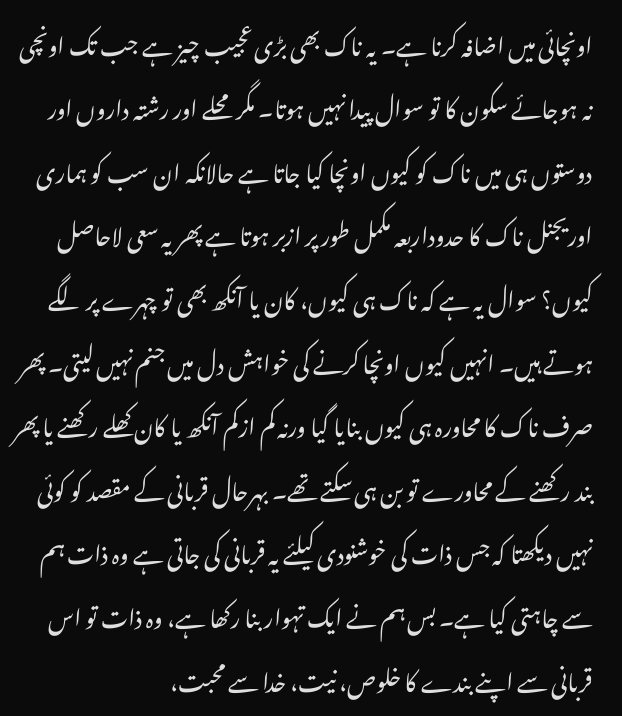اونچائی میں اضافہ کرنا ہے۔ یہ ناک بھی بڑی عجیب چیز ہے جب تک اونچی نہ ہوجائے سکون کا تو سوال پیدا نہیں ہوتا۔ مگر محلے اور رشتہ داروں اور دوستوں ہی میں ناک کو کیوں اونچا کیا جاتا ہے حالانکہ ان سب کو ہماری اوریجنل ناک کا حدوداربعہ مکمل طور پر ازبر ہوتا ہے پھر یہ سعی لاحاصل کیوں؟ سوال یہ ہے کہ ناک ہی کیوں، کان یا آنکھ بھی تو چہرے پر لگے ہوتے ہیں۔ انہیں کیوں اونچا کرنے کی خواہش دل میں جنم نہیں لیتی۔ پھر صرف ناک کا محاورہ ہی کیوں بنایا گیا ورنہ کم ازکم آنکھ یا کان کھلے رکھنے یا پھر بند رکھنے کے محاورے تو بن ہی سکتے تھے۔ بہرحال قربانی کے مقصد کو کوئی نہیں دیکھتا کہ جس ذات کی خوشنودی کیلئے یہ قربانی کی جاتی ہے وہ ذات ہم سے چاہتی کیا ہے۔ بس ہم نے ایک تہوار بنا رکھا ہے، وہ ذات تو اس قربانی سے اپنے بندے کا خلوص، نیت، خدا سے محبت،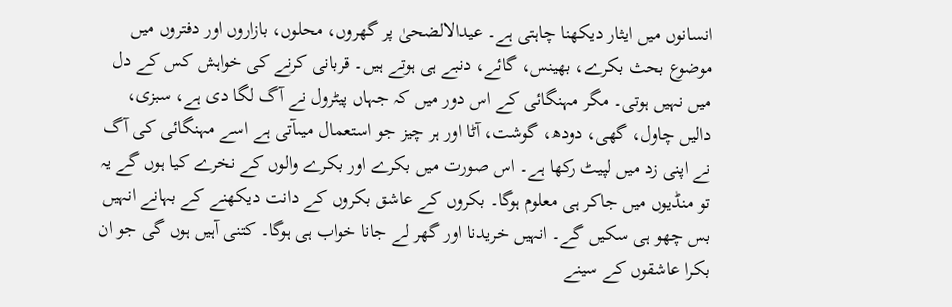انسانوں میں ایثار دیکھنا چاہتی ہے۔ عیدالالضحیٰ پر گھروں، محلوں، بازاروں اور دفتروں میں موضوع بحث بکرے، بھینس، گائے، دنبے ہی ہوتے ہیں۔ قربانی کرنے کی خواہش کس کے دل میں نہیں ہوتی۔ مگر مہنگائی کے اس دور میں کہ جہاں پیٹرول نے آگ لگا دی ہے، سبزی، دالیں چاول، گھی، دودھ، گوشت، آٹا اور ہر چیز جو استعمال میںآتی ہے اسے مہنگائی کی آگ نے اپنی زد میں لپیٹ رکھا ہے۔ اس صورت میں بکرے اور بکرے والوں کے نخرے کیا ہوں گے یہ تو منڈیوں میں جاکر ہی معلوم ہوگا۔ بکروں کے عاشق بکروں کے دانت دیکھنے کے بہانے انہیں بس چھو ہی سکیں گے۔ انہیں خریدنا اور گھر لے جانا خواب ہی ہوگا۔ کتنی آہیں ہوں گی جو ان بکرا عاشقوں کے سینے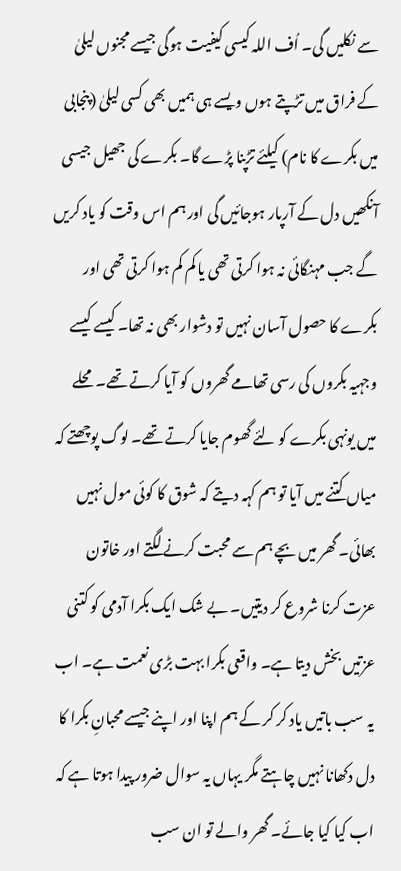سے نکلیں گی۔ اُف اللہ کیسی کیفیت ہوگی جیسے مجنوں لیلیٰ کے فراق میں تڑپتے ہوں ویسے ہی ہمیں بھی کسی لیلیٰ (پنجابی میں بکرے کا نام) کیلئے تڑپنا پڑے گا۔ بکرے کی جھیل جیسی آنکھیں دل کے آرپار ہوجائیں گی اور ہم اس وقت کو یاد کریں گے جب مہنگائی نہ ہوا کرتی تھی یا کم کم ہوا کرتی تھی اور بکرے کا حصول آسان نہیں تو دشوار بھی نہ تھا۔ کیسے کیسے وجہیہ بکروں کی رسی تھامے گھروں کو آیا کرتے تھے۔ محلے میں یونہی بکرے کو لئے گھوم جایا کرتے تھے۔ لوگ پوچھتے کہ میاں کتنے میں آیا تو ہم کہہ دیتے کہ شوق کا کوئی مول نہیں بھائی۔ گھر میں بچے ہم سے محبت کرنے لگتے اور خاتون عزت کرنا شروع کر دیتیں۔ بے شک ایک بکرا آدمی کو کتنی عزتیں بخش دیتا ہے۔ واقعی بکرا بہت بڑی نعمت ہے۔ اب یہ سب باتیں یاد کر کر کے ہم اپنا اور اپنے جیسے محبانِ بکرا کا دل دکھانا نہیں چاہتے مگر یہاں یہ سوال ضرور پیدا ہوتا ہے کہ اب کیا کیا جائے۔ گھر والے تو ان سب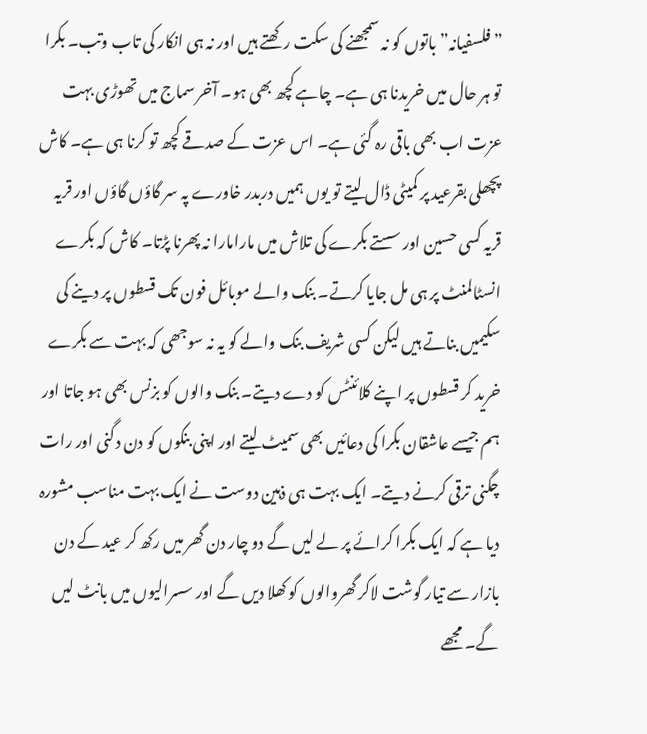”فلسفیانہ” باتوں کو نہ سمجھنے کی سکت رکھتے ہیں اور نہ ہی انکار کی تاب وتب۔ بکرا تو ہر حال میں خریدنا ہی ہے۔ چاہے کچھ بھی ہو۔ آخر سماج میں تھوڑی بہت عزت اب بھی باقی رہ گئی ہے۔ اس عزت کے صدقے کچھ تو کرنا ہی ہے۔ کاش پچھلی بقرعید پر کمیٹی ڈال لیتے تو یوں ہمیں دربدر خاورے پہ سر گاؤں گاؤں اور قریہ قریہ کسی حسین اور سستے بکرے کی تلاش میں مارامارا نہ پھرنا پڑتا۔ کاش کہ بکرے انسٹالمنٹ پر ہی مل جایا کرتے۔ بنک والے موبائل فون تک قسطوں پر دینے کی سکیمیں بناتے ہیں لیکن کسی شریف بنک والے کو یہ نہ سوجھی کہ بہت سے بکرے خرید کر قسطوں پر اپنے کلائنٹس کو دے دیتے۔ بنک والوں کو بزنس بھی ہو جاتا اور ہم جیسے عاشقان بکرا کی دعائیں بھی سمیٹ لیتے اور اپنی بنکوں کو دن دگنی اور رات چگنی ترقی کرنے دیتے۔ ایک بہت ہی ذہین دوست نے ایک بہت مناسب مشورہ دیا ہے کہ ایک بکرا کرائے پر لے لیں گے دو چار دن گھر میں رکھ کر عید کے دن بازار سے تیار گوشت لاکر گھروالوں کو کھلا دیں گے اور سسرالیوں میں بانٹ لیں گے۔ مجھے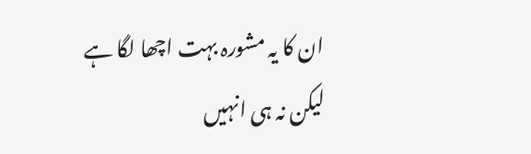ان کا یہ مشورہ بہت اچھا لگا ہے لیکن نہ ہی انہیں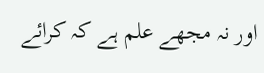اور نہ مجھے علم ہے کہ کرائے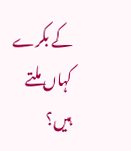کے بکرے کہاں ملتے ہیں؟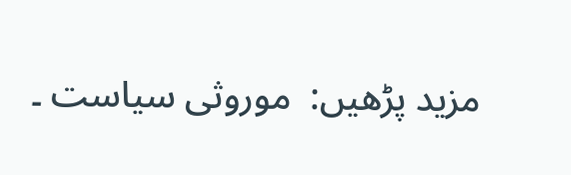مزید پڑھیں:  موروثی سیاست ۔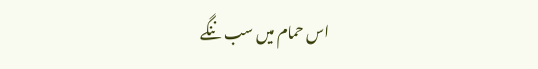اس حمام میں سب ننگے